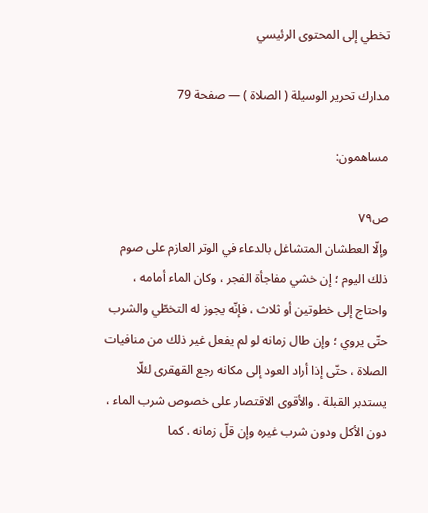تخطي إلى المحتوى الرئيسي

مدارك تحرير الوسيلة ( الصلاة ) — صفحة 79

مساهمون:

ص٧٩
وإلّا العطشان المتشاغل بالدعاء في الوتر العازم على صوم ذلك اليوم ؛ إن خشي مفاجأة الفجر ، وكان الماء أمامه ، واحتاج إلى خطوتين أو ثلاث ، فإنّه يجوز له التخطّي والشرب حتّى يروي ؛ وإن طال زمانه لو لم يفعل غير ذلك من منافيات الصلاة ، حتّى إذا أراد العود إلى مكانه رجع القهقرى لئلّا يستدبر القبلة . والأقوى الاقتصار على خصوص شرب الماء ، دون الأكل ودون شرب غيره وإن قلّ زمانه . كما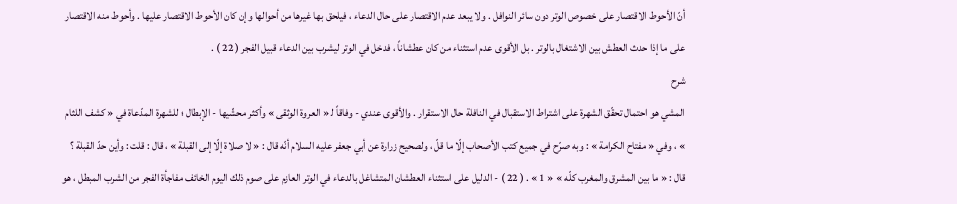أنّ الأحوط الاقتصار على خصوص الوتر دون سائر النوافل . ولا يبعد عدم الاقتصار على حال الدعاء ، فيلحق بها غيرها من أحوالها وإن كان الأحوط الاقتصار عليها . وأحوط منه الاقتصار على ما إذا حدث العطش بين الاشتغال بالوتر . بل الأقوى عدم استثناء من كان عطشاناً ، فدخل في الوتر ليشرب بين الدعاء قبيل الفجر ( 22 ) .
شرح
المشي هو احتمال تحقّق الشهرة على اشتراط الاستقبال في النافلة حال الاستقرار . والأقوى عندي - وفاقاً ل‍ « العروة الوثقى » وأكثر محشّيها - الإبطال ؛ للشهرة المدّعاة في « كشف اللثام » ، وفي « مفتاح الكرامة » : وبه صرّح في جميع كتب الأصحاب إلّا ما قلّ ، ولصحيح زرارة عن أبي جعفر عليه السلام أنّه قال : « لا صلاة إلّا إلى القبلة » ، قال : قلت : وأين حدّ القبلة ؟ قال : « ما بين المشرق والمغرب كلّه » « 1 » . ( 22 ) - الدليل على استثناء العطشان المتشاغل بالدعاء في الوتر العازم على صوم ذلك اليوم الخائف مفاجأة الفجر من الشرب المبطل ، هو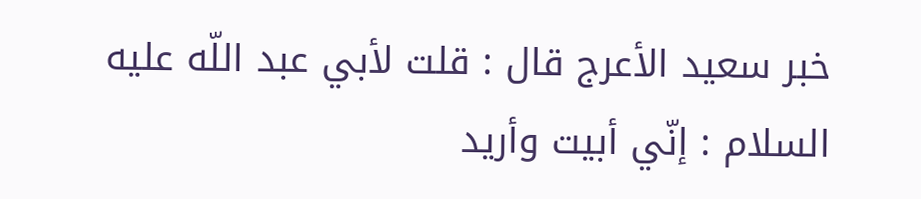خبر سعيد الأعرج قال : قلت لأبي عبد اللّه عليه السلام : إنّي أبيت وأريد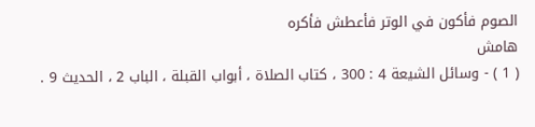الصوم فأكون في الوتر فأعطش فأكره
هامش
( 1 ) - وسائل الشيعة 4 : 300 ، كتاب الصلاة ، أبواب القبلة ، الباب 2 ، الحديث 9 .